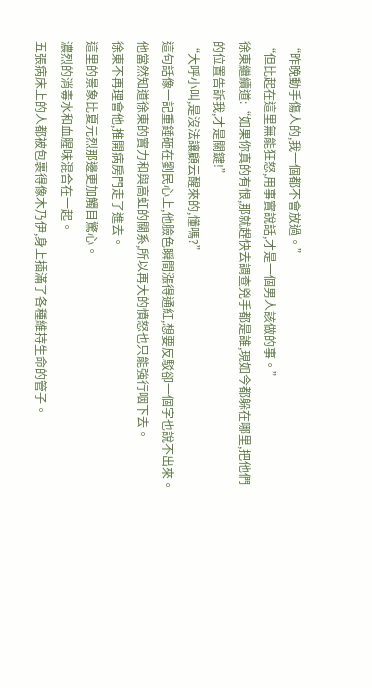“昨晚動手傷人的,我一個都不會放過。”
“但比起在這里無能狂怒,用事實說話,才是一個男人該做的事。”
徐東繼續道:“如果你真的有恨,那就趕快去調查兇手都是誰,現如今都躲在哪里,把他們的位置告訴我,才是關鍵!”
“大呼小叫,是沒法讓顧云醒來的,懂嗎?”
這句話像一記重錘砸在劉民心上,他臉色瞬間漲得通紅,想要反駁卻一個字也說不出來。
他當然知道徐東的實力和與高虹的關系,所以再大的憤怒也只能強行咽下去。
徐東不再理會他,推開病房門走了進去。
這里的景象比夏元烈那邊更加觸目驚心。
濃烈的消毒水和血腥味混合在一起。
五張病床上的人都被包裹得像木乃伊,身上插滿了各種維持生命的管子。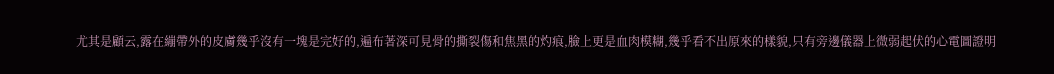尤其是顧云,露在繃帶外的皮膚幾乎沒有一塊是完好的,遍布著深可見骨的撕裂傷和焦黑的灼痕,臉上更是血肉模糊,幾乎看不出原來的樣貌,只有旁邊儀器上微弱起伏的心電圖證明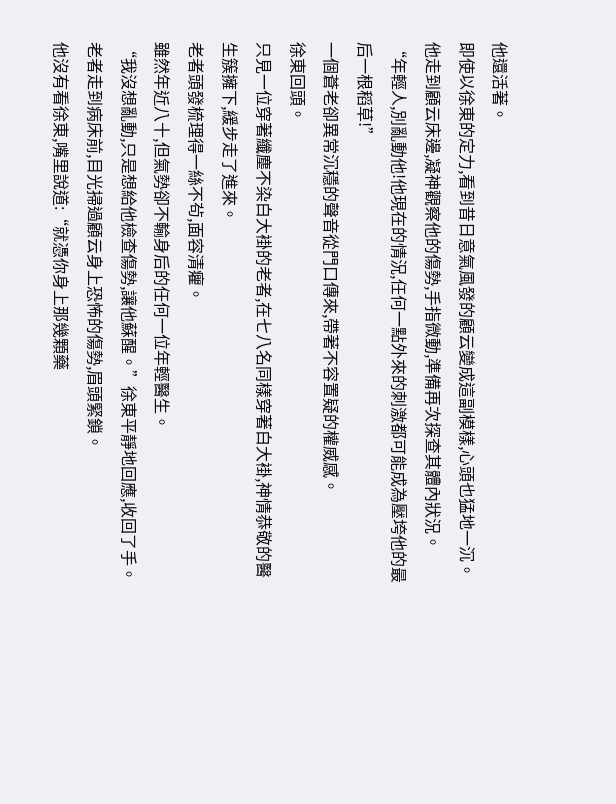他還活著。
即使以徐東的定力,看到昔日意氣風發的顧云變成這副模樣,心頭也猛地一沉。
他走到顧云床邊,凝神觀察他的傷勢,手指微動,準備再次探查其體內狀況。
“年輕人,別亂動他!他現在的情況,任何一點外來的刺激都可能成為壓垮他的最后一根稻草!”
一個蒼老卻異常沉穩的聲音從門口傳來,帶著不容置疑的權威感。
徐東回頭。
只見一位穿著纖塵不染白大褂的老者,在七八名同樣穿著白大褂,神情恭敬的醫生簇擁下,緩步走了進來。
老者頭發梳理得一絲不茍,面容清癯。
雖然年近八十,但氣勢卻不輸身后的任何一位年輕醫生。
“我沒想亂動,只是想給他檢查傷勢,讓他蘇醒。”徐東平靜地回應,收回了手。
老者走到病床前,目光掃過顧云身上恐怖的傷勢,眉頭緊鎖。
他沒有看徐東,嘴里說道:“就憑你身上那幾顆藥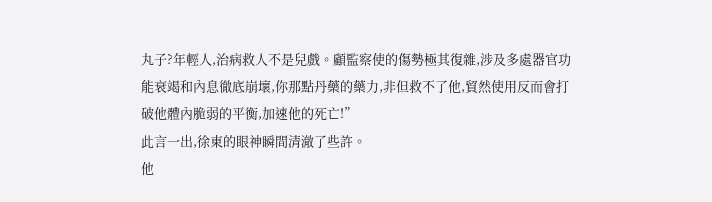丸子?年輕人,治病救人不是兒戲。顧監察使的傷勢極其復雜,涉及多處器官功能衰竭和內息徹底崩壞,你那點丹藥的藥力,非但救不了他,貿然使用反而會打破他體內脆弱的平衡,加速他的死亡!”
此言一出,徐東的眼神瞬間清澈了些許。
他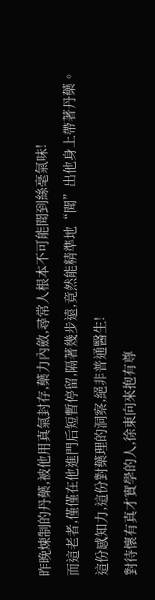昨晚煉制的丹藥,被他用真氣封存,藥力內斂,尋常人根本不可能聞到絲毫氣味!
而這老者,僅僅在他進門后短暫停留,隔著幾步遠,竟然能精準地“聞”出他身上帶著丹藥。
這份感知力,這份對藥理的洞察,絕非普通醫生!
對待懷有真才實學的人,徐東向來抱有尊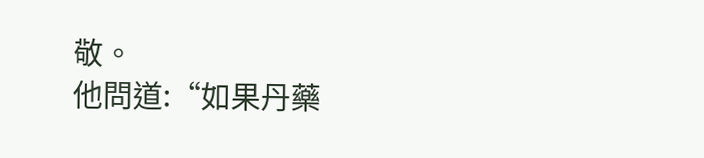敬。
他問道:“如果丹藥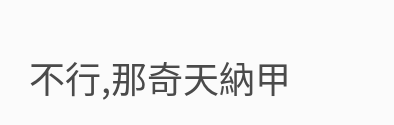不行,那奇天納甲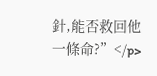針,能否救回他一條命?”</p>